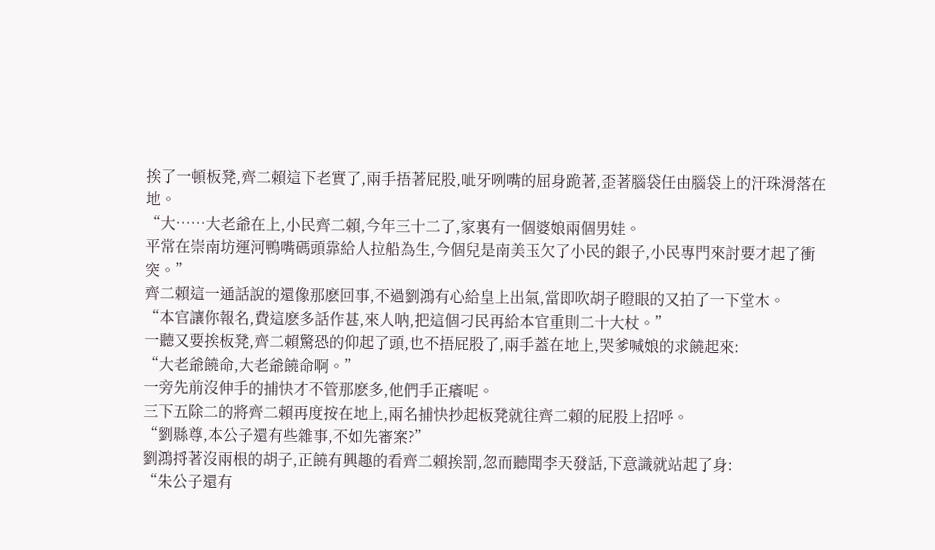挨了一頓板凳,齊二賴這下老實了,兩手捂著屁股,呲牙咧嘴的屈身跪著,歪著腦袋任由腦袋上的汗珠滑落在地。
“大……大老爺在上,小民齊二賴,今年三十二了,家裏有一個婆娘兩個男娃。
平常在崇南坊運河鴨嘴碼頭靠給人拉船為生,今個兒是南美玉欠了小民的銀子,小民專門來討要才起了衝突。”
齊二賴這一通話說的還像那麽回事,不過劉鴻有心給皇上出氣,當即吹胡子瞪眼的又拍了一下堂木。
“本官讓你報名,費這麽多話作甚,來人呐,把這個刁民再給本官重則二十大杖。”
一聽又要挨板凳,齊二賴驚恐的仰起了頭,也不捂屁股了,兩手蓋在地上,哭爹喊娘的求饒起來:
“大老爺饒命,大老爺饒命啊。”
一旁先前沒伸手的捕快才不管那麽多,他們手正癢呢。
三下五除二的將齊二賴再度按在地上,兩名捕快抄起板凳就往齊二賴的屁股上招呼。
“劉縣尊,本公子還有些雜事,不如先審案?”
劉鴻捋著沒兩根的胡子,正饒有興趣的看齊二賴挨罰,忽而聽聞李天發話,下意識就站起了身:
“朱公子還有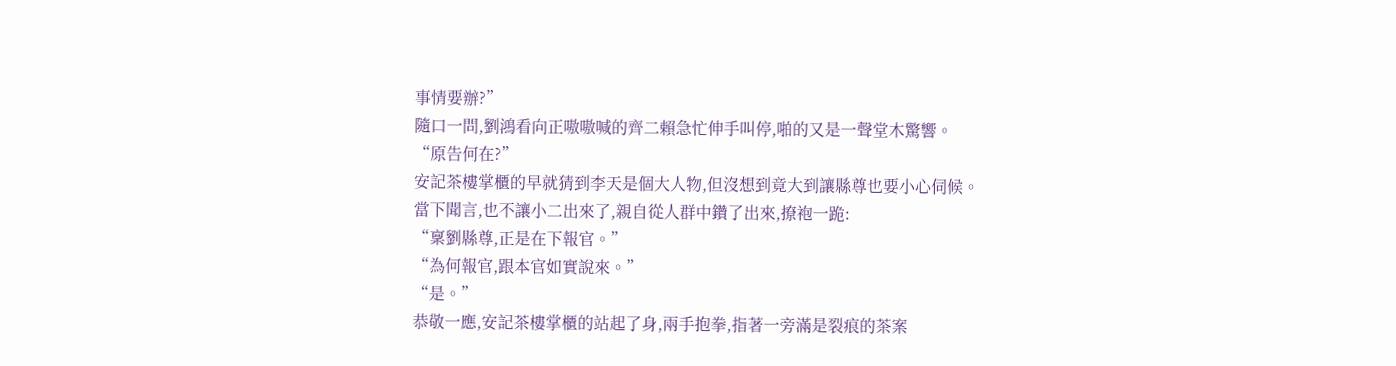事情要辦?”
隨口一問,劉鴻看向正嗷嗷喊的齊二賴急忙伸手叫停,啪的又是一聲堂木驚響。
“原告何在?”
安記茶樓掌櫃的早就猜到李天是個大人物,但沒想到竟大到讓縣尊也要小心伺候。
當下聞言,也不讓小二出來了,親自從人群中鑽了出來,撩袍一跪:
“稟劉縣尊,正是在下報官。”
“為何報官,跟本官如實說來。”
“是。”
恭敬一應,安記茶樓掌櫃的站起了身,兩手抱拳,指著一旁滿是裂痕的茶案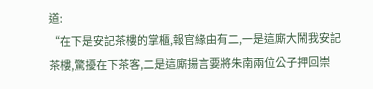道:
“在下是安記茶樓的掌櫃,報官緣由有二,一是這廝大鬧我安記茶樓,驚擾在下茶客,二是這廝揚言要將朱南兩位公子押回崇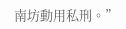南坊動用私刑。”